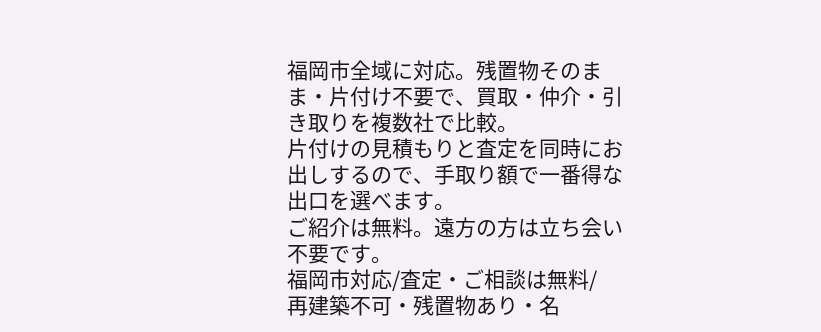福岡市全域に対応。残置物そのまま・片付け不要で、買取・仲介・引き取りを複数社で比較。
片付けの見積もりと査定を同時にお出しするので、手取り額で一番得な出口を選べます。
ご紹介は無料。遠方の方は立ち会い不要です。
福岡市対応/査定・ご相談は無料/
再建築不可・残置物あり・名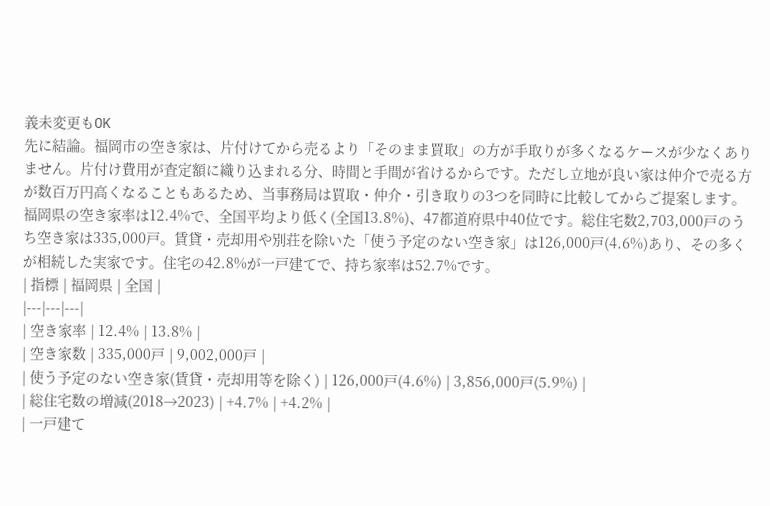義未変更もOK
先に結論。福岡市の空き家は、片付けてから売るより「そのまま買取」の方が手取りが多くなるケースが少なくありません。片付け費用が査定額に織り込まれる分、時間と手間が省けるからです。ただし立地が良い家は仲介で売る方が数百万円高くなることもあるため、当事務局は買取・仲介・引き取りの3つを同時に比較してからご提案します。
福岡県の空き家率は12.4%で、全国平均より低く(全国13.8%)、47都道府県中40位です。総住宅数2,703,000戸のうち空き家は335,000戸。賃貸・売却用や別荘を除いた「使う予定のない空き家」は126,000戸(4.6%)あり、その多くが相続した実家です。住宅の42.8%が一戸建てで、持ち家率は52.7%です。
| 指標 | 福岡県 | 全国 |
|---|---|---|
| 空き家率 | 12.4% | 13.8% |
| 空き家数 | 335,000戸 | 9,002,000戸 |
| 使う予定のない空き家(賃貸・売却用等を除く) | 126,000戸(4.6%) | 3,856,000戸(5.9%) |
| 総住宅数の増減(2018→2023) | +4.7% | +4.2% |
| 一戸建て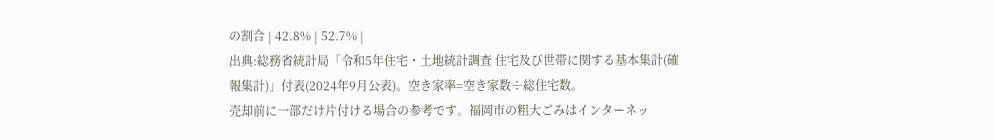の割合 | 42.8% | 52.7% |
出典:総務省統計局「令和5年住宅・土地統計調査 住宅及び世帯に関する基本集計(確報集計)」付表(2024年9月公表)。空き家率=空き家数÷総住宅数。
売却前に一部だけ片付ける場合の参考です。福岡市の粗大ごみはインターネッ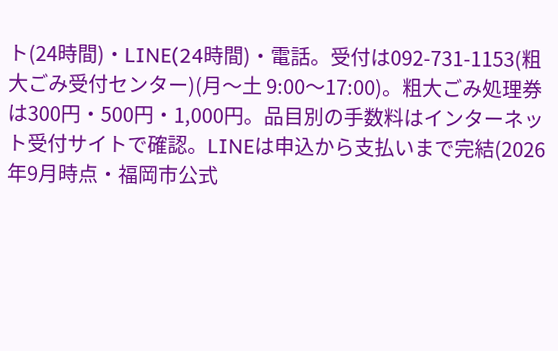ト(24時間)・LINE(24時間)・電話。受付は092-731-1153(粗大ごみ受付センター)(月〜土 9:00〜17:00)。粗大ごみ処理券は300円・500円・1,000円。品目別の手数料はインターネット受付サイトで確認。LINEは申込から支払いまで完結(2026年9月時点・福岡市公式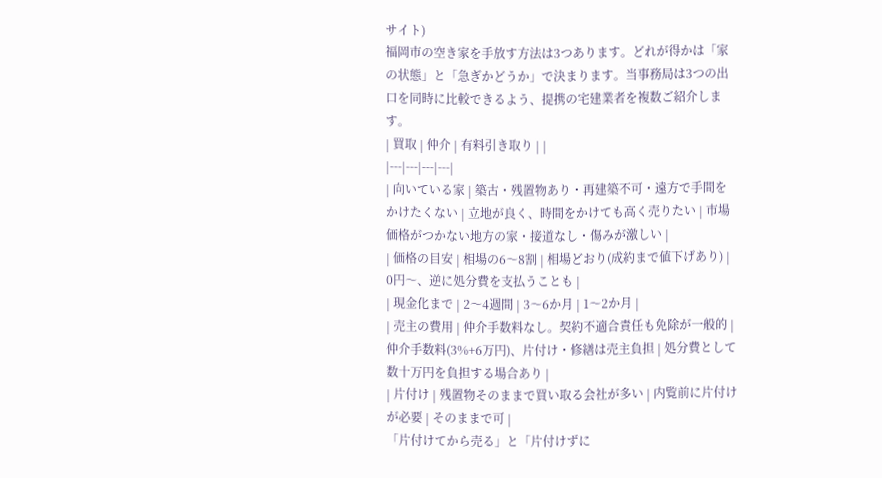サイト)
福岡市の空き家を手放す方法は3つあります。どれが得かは「家の状態」と「急ぎかどうか」で決まります。当事務局は3つの出口を同時に比較できるよう、提携の宅建業者を複数ご紹介します。
| 買取 | 仲介 | 有料引き取り | |
|---|---|---|---|
| 向いている家 | 築古・残置物あり・再建築不可・遠方で手間をかけたくない | 立地が良く、時間をかけても高く売りたい | 市場価格がつかない地方の家・接道なし・傷みが激しい |
| 価格の目安 | 相場の6〜8割 | 相場どおり(成約まで値下げあり) | 0円〜、逆に処分費を支払うことも |
| 現金化まで | 2〜4週間 | 3〜6か月 | 1〜2か月 |
| 売主の費用 | 仲介手数料なし。契約不適合責任も免除が一般的 | 仲介手数料(3%+6万円)、片付け・修繕は売主負担 | 処分費として数十万円を負担する場合あり |
| 片付け | 残置物そのままで買い取る会社が多い | 内覧前に片付けが必要 | そのままで可 |
「片付けてから売る」と「片付けずに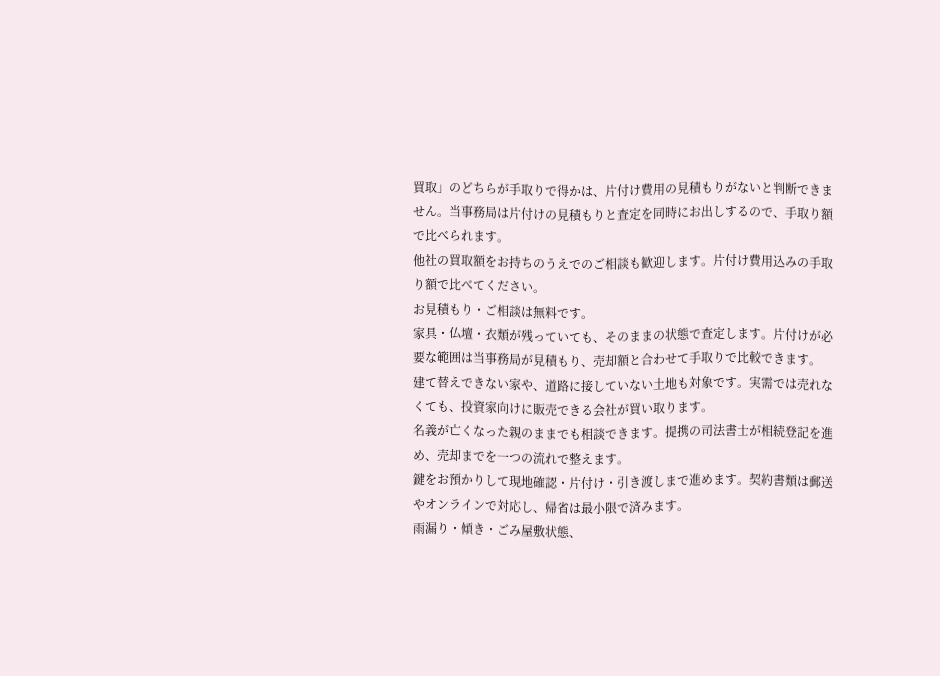買取」のどちらが手取りで得かは、片付け費用の見積もりがないと判断できません。当事務局は片付けの見積もりと査定を同時にお出しするので、手取り額で比べられます。
他社の買取額をお持ちのうえでのご相談も歓迎します。片付け費用込みの手取り額で比べてください。
お見積もり・ご相談は無料です。
家具・仏壇・衣類が残っていても、そのままの状態で査定します。片付けが必要な範囲は当事務局が見積もり、売却額と合わせて手取りで比較できます。
建て替えできない家や、道路に接していない土地も対象です。実需では売れなくても、投資家向けに販売できる会社が買い取ります。
名義が亡くなった親のままでも相談できます。提携の司法書士が相続登記を進め、売却までを一つの流れで整えます。
鍵をお預かりして現地確認・片付け・引き渡しまで進めます。契約書類は郵送やオンラインで対応し、帰省は最小限で済みます。
雨漏り・傾き・ごみ屋敷状態、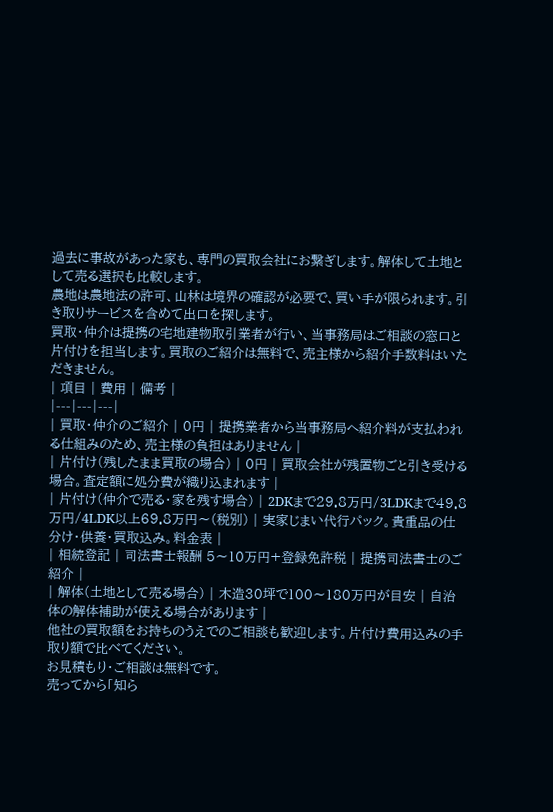過去に事故があった家も、専門の買取会社にお繋ぎします。解体して土地として売る選択も比較します。
農地は農地法の許可、山林は境界の確認が必要で、買い手が限られます。引き取りサービスを含めて出口を探します。
買取・仲介は提携の宅地建物取引業者が行い、当事務局はご相談の窓口と片付けを担当します。買取のご紹介は無料で、売主様から紹介手数料はいただきません。
| 項目 | 費用 | 備考 |
|---|---|---|
| 買取・仲介のご紹介 | 0円 | 提携業者から当事務局へ紹介料が支払われる仕組みのため、売主様の負担はありません |
| 片付け(残したまま買取の場合) | 0円 | 買取会社が残置物ごと引き受ける場合。査定額に処分費が織り込まれます |
| 片付け(仲介で売る・家を残す場合) | 2DKまで29.8万円/3LDKまで49.8万円/4LDK以上69.8万円〜(税別) | 実家じまい代行パック。貴重品の仕分け・供養・買取込み。料金表 |
| 相続登記 | 司法書士報酬 5〜10万円+登録免許税 | 提携司法書士のご紹介 |
| 解体(土地として売る場合) | 木造30坪で100〜180万円が目安 | 自治体の解体補助が使える場合があります |
他社の買取額をお持ちのうえでのご相談も歓迎します。片付け費用込みの手取り額で比べてください。
お見積もり・ご相談は無料です。
売ってから「知ら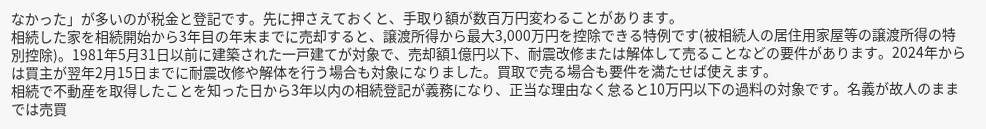なかった」が多いのが税金と登記です。先に押さえておくと、手取り額が数百万円変わることがあります。
相続した家を相続開始から3年目の年末までに売却すると、譲渡所得から最大3,000万円を控除できる特例です(被相続人の居住用家屋等の譲渡所得の特別控除)。1981年5月31日以前に建築された一戸建てが対象で、売却額1億円以下、耐震改修または解体して売ることなどの要件があります。2024年からは買主が翌年2月15日までに耐震改修や解体を行う場合も対象になりました。買取で売る場合も要件を満たせば使えます。
相続で不動産を取得したことを知った日から3年以内の相続登記が義務になり、正当な理由なく怠ると10万円以下の過料の対象です。名義が故人のままでは売買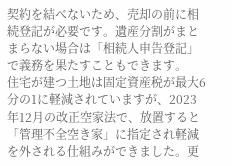契約を結べないため、売却の前に相続登記が必要です。遺産分割がまとまらない場合は「相続人申告登記」で義務を果たすこともできます。
住宅が建つ土地は固定資産税が最大6分の1に軽減されていますが、2023年12月の改正空家法で、放置すると「管理不全空き家」に指定され軽減を外される仕組みができました。更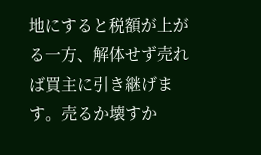地にすると税額が上がる一方、解体せず売れば買主に引き継げます。売るか壊すか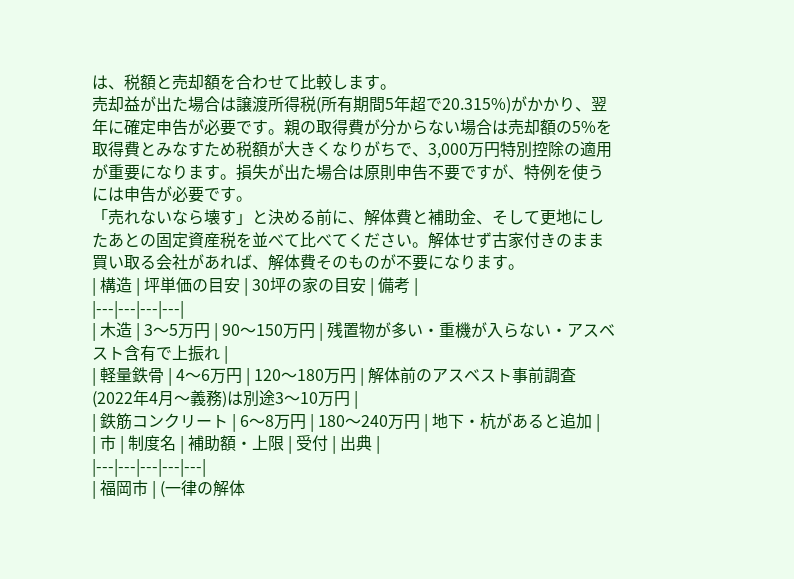は、税額と売却額を合わせて比較します。
売却益が出た場合は譲渡所得税(所有期間5年超で20.315%)がかかり、翌年に確定申告が必要です。親の取得費が分からない場合は売却額の5%を取得費とみなすため税額が大きくなりがちで、3,000万円特別控除の適用が重要になります。損失が出た場合は原則申告不要ですが、特例を使うには申告が必要です。
「売れないなら壊す」と決める前に、解体費と補助金、そして更地にしたあとの固定資産税を並べて比べてください。解体せず古家付きのまま買い取る会社があれば、解体費そのものが不要になります。
| 構造 | 坪単価の目安 | 30坪の家の目安 | 備考 |
|---|---|---|---|
| 木造 | 3〜5万円 | 90〜150万円 | 残置物が多い・重機が入らない・アスベスト含有で上振れ |
| 軽量鉄骨 | 4〜6万円 | 120〜180万円 | 解体前のアスベスト事前調査(2022年4月〜義務)は別途3〜10万円 |
| 鉄筋コンクリート | 6〜8万円 | 180〜240万円 | 地下・杭があると追加 |
| 市 | 制度名 | 補助額・上限 | 受付 | 出典 |
|---|---|---|---|---|
| 福岡市 | (一律の解体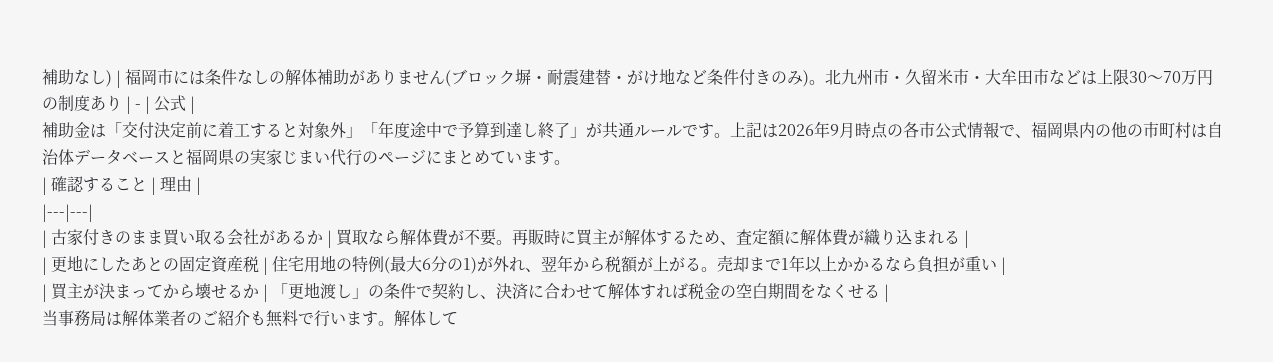補助なし) | 福岡市には条件なしの解体補助がありません(ブロック塀・耐震建替・がけ地など条件付きのみ)。北九州市・久留米市・大牟田市などは上限30〜70万円の制度あり | - | 公式 |
補助金は「交付決定前に着工すると対象外」「年度途中で予算到達し終了」が共通ルールです。上記は2026年9月時点の各市公式情報で、福岡県内の他の市町村は自治体データベースと福岡県の実家じまい代行のページにまとめています。
| 確認すること | 理由 |
|---|---|
| 古家付きのまま買い取る会社があるか | 買取なら解体費が不要。再販時に買主が解体するため、査定額に解体費が織り込まれる |
| 更地にしたあとの固定資産税 | 住宅用地の特例(最大6分の1)が外れ、翌年から税額が上がる。売却まで1年以上かかるなら負担が重い |
| 買主が決まってから壊せるか | 「更地渡し」の条件で契約し、決済に合わせて解体すれば税金の空白期間をなくせる |
当事務局は解体業者のご紹介も無料で行います。解体して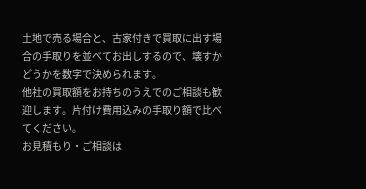土地で売る場合と、古家付きで買取に出す場合の手取りを並べてお出しするので、壊すかどうかを数字で決められます。
他社の買取額をお持ちのうえでのご相談も歓迎します。片付け費用込みの手取り額で比べてください。
お見積もり・ご相談は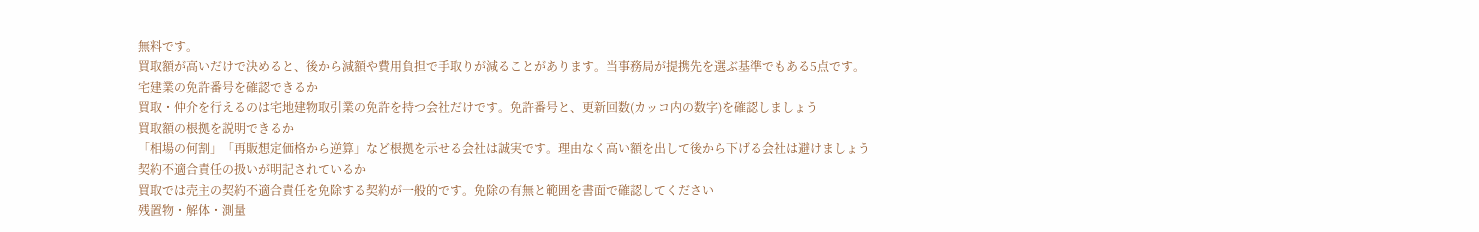無料です。
買取額が高いだけで決めると、後から減額や費用負担で手取りが減ることがあります。当事務局が提携先を選ぶ基準でもある5点です。
宅建業の免許番号を確認できるか
買取・仲介を行えるのは宅地建物取引業の免許を持つ会社だけです。免許番号と、更新回数(カッコ内の数字)を確認しましょう
買取額の根拠を説明できるか
「相場の何割」「再販想定価格から逆算」など根拠を示せる会社は誠実です。理由なく高い額を出して後から下げる会社は避けましょう
契約不適合責任の扱いが明記されているか
買取では売主の契約不適合責任を免除する契約が一般的です。免除の有無と範囲を書面で確認してください
残置物・解体・測量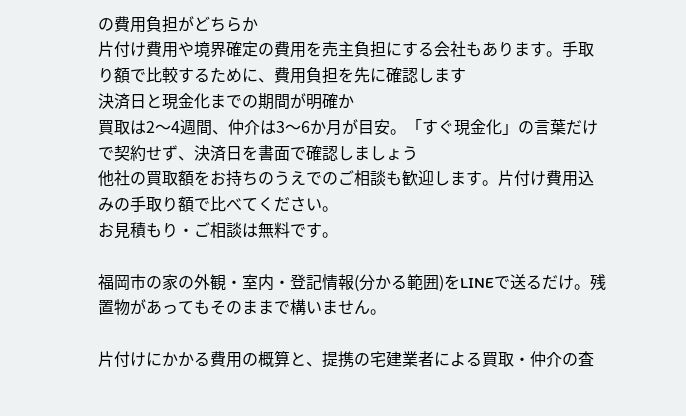の費用負担がどちらか
片付け費用や境界確定の費用を売主負担にする会社もあります。手取り額で比較するために、費用負担を先に確認します
決済日と現金化までの期間が明確か
買取は2〜4週間、仲介は3〜6か月が目安。「すぐ現金化」の言葉だけで契約せず、決済日を書面で確認しましょう
他社の買取額をお持ちのうえでのご相談も歓迎します。片付け費用込みの手取り額で比べてください。
お見積もり・ご相談は無料です。

福岡市の家の外観・室内・登記情報(分かる範囲)をLINEで送るだけ。残置物があってもそのままで構いません。

片付けにかかる費用の概算と、提携の宅建業者による買取・仲介の査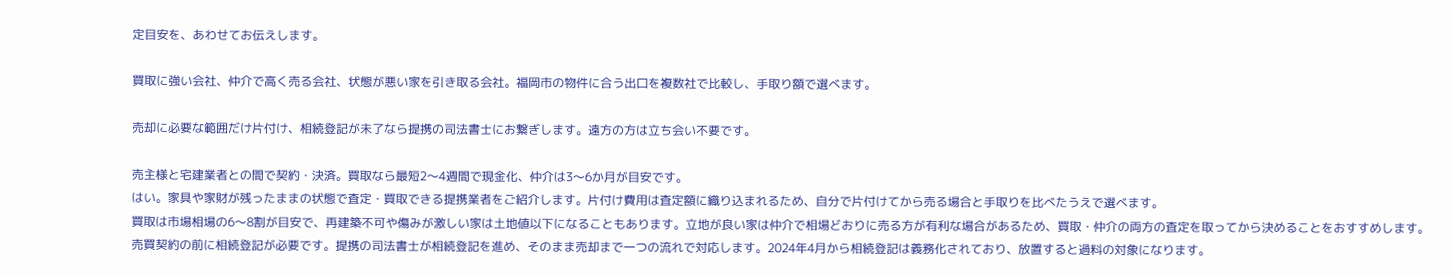定目安を、あわせてお伝えします。

買取に強い会社、仲介で高く売る会社、状態が悪い家を引き取る会社。福岡市の物件に合う出口を複数社で比較し、手取り額で選べます。

売却に必要な範囲だけ片付け、相続登記が未了なら提携の司法書士にお繋ぎします。遠方の方は立ち会い不要です。

売主様と宅建業者との間で契約・決済。買取なら最短2〜4週間で現金化、仲介は3〜6か月が目安です。
はい。家具や家財が残ったままの状態で査定・買取できる提携業者をご紹介します。片付け費用は査定額に織り込まれるため、自分で片付けてから売る場合と手取りを比べたうえで選べます。
買取は市場相場の6〜8割が目安で、再建築不可や傷みが激しい家は土地値以下になることもあります。立地が良い家は仲介で相場どおりに売る方が有利な場合があるため、買取・仲介の両方の査定を取ってから決めることをおすすめします。
売買契約の前に相続登記が必要です。提携の司法書士が相続登記を進め、そのまま売却まで一つの流れで対応します。2024年4月から相続登記は義務化されており、放置すると過料の対象になります。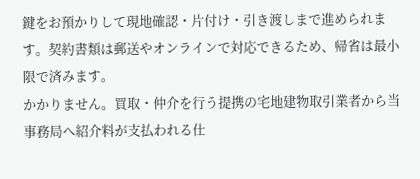鍵をお預かりして現地確認・片付け・引き渡しまで進められます。契約書類は郵送やオンラインで対応できるため、帰省は最小限で済みます。
かかりません。買取・仲介を行う提携の宅地建物取引業者から当事務局へ紹介料が支払われる仕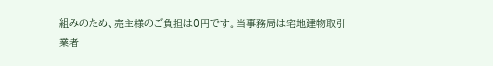組みのため、売主様のご負担は0円です。当事務局は宅地建物取引業者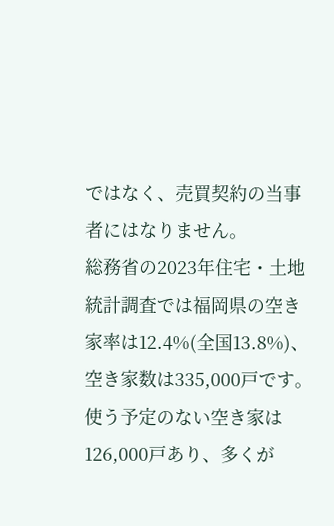ではなく、売買契約の当事者にはなりません。
総務省の2023年住宅・土地統計調査では福岡県の空き家率は12.4%(全国13.8%)、空き家数は335,000戸です。使う予定のない空き家は126,000戸あり、多くが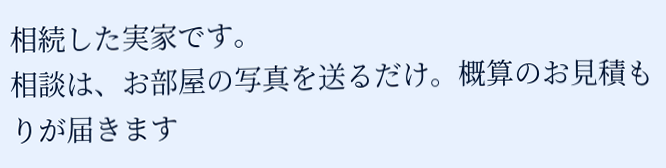相続した実家です。
相談は、お部屋の写真を送るだけ。概算のお見積もりが届きます